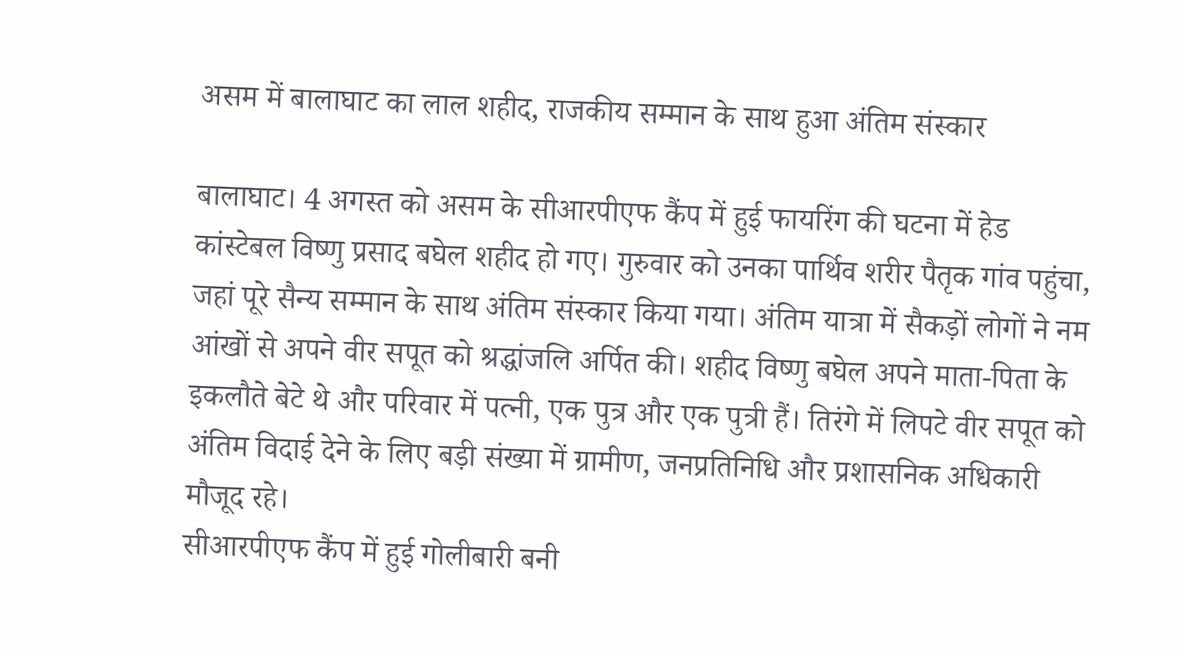असम में बालाघाट का लाल शहीद, राजकीय सम्मान के साथ हुआ अंतिम संस्कार

बालाघाट। 4 अगस्त को असम के सीआरपीएफ कैंप में हुई फायरिंग की घटना में हेड कांस्टेबल विष्णु प्रसाद बघेल शहीद हो गए। गुरुवार को उनका पार्थिव शरीर पैतृक गांव पहुंचा, जहां पूरे सैन्य सम्मान के साथ अंतिम संस्कार किया गया। अंतिम यात्रा में सैकड़ों लोगों ने नम आंखों से अपने वीर सपूत को श्रद्धांजलि अर्पित की। शहीद विष्णु बघेल अपने माता-पिता के इकलौते बेटे थे और परिवार में पत्नी, एक पुत्र और एक पुत्री हैं। तिरंगे में लिपटे वीर सपूत को अंतिम विदाई देने के लिए बड़ी संख्या में ग्रामीण, जनप्रतिनिधि और प्रशासनिक अधिकारी मौजूद रहे।
सीआरपीएफ कैंप में हुई गोलीबारी बनी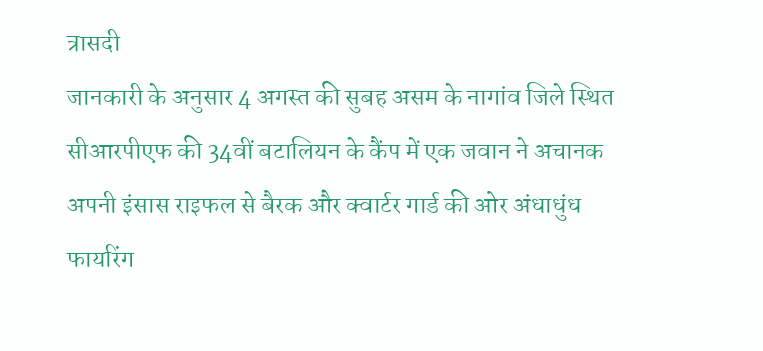त्रासदी
जानकारी के अनुसार 4 अगस्त की सुबह असम के नागांव जिले स्थित सीआरपीएफ की 34वीं बटालियन के कैंप में एक जवान ने अचानक अपनी इंसास राइफल से बैरक और क्वार्टर गार्ड की ओर अंधाधुंध फायरिंग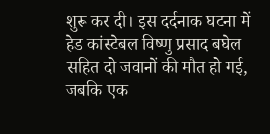शुरू कर दी। इस दर्दनाक घटना में हेड कांस्टेबल विष्णु प्रसाद बघेल सहित दो जवानों की मौत हो गई, जबकि एक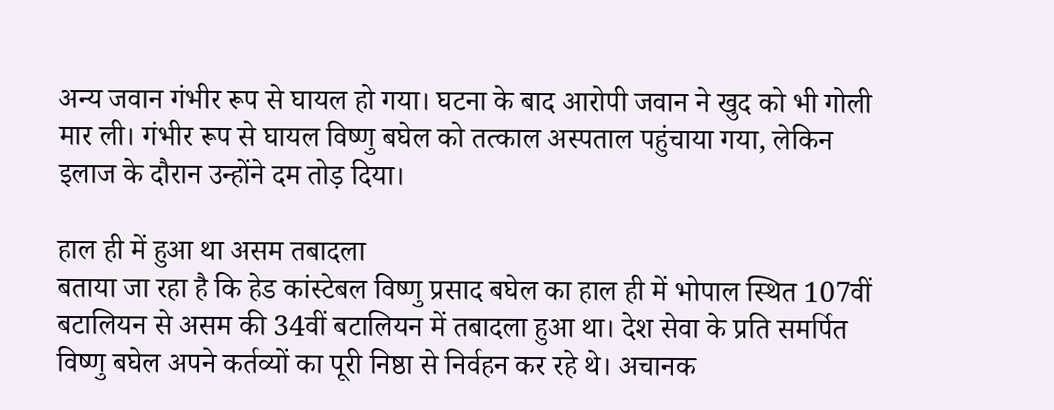अन्य जवान गंभीर रूप से घायल हो गया। घटना के बाद आरोपी जवान ने खुद को भी गोली मार ली। गंभीर रूप से घायल विष्णु बघेल को तत्काल अस्पताल पहुंचाया गया, लेकिन इलाज के दौरान उन्होंने दम तोड़ दिया।

हाल ही में हुआ था असम तबादला
बताया जा रहा है कि हेड कांस्टेबल विष्णु प्रसाद बघेल का हाल ही में भोपाल स्थित 107वीं बटालियन से असम की 34वीं बटालियन में तबादला हुआ था। देश सेवा के प्रति समर्पित विष्णु बघेल अपने कर्तव्यों का पूरी निष्ठा से निर्वहन कर रहे थे। अचानक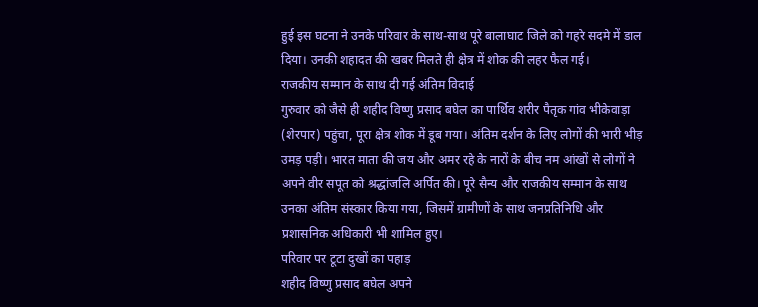हुई इस घटना ने उनके परिवार के साथ-साथ पूरे बालाघाट जिले को गहरे सदमे में डाल दिया। उनकी शहादत की खबर मिलते ही क्षेत्र में शोक की लहर फैल गई।
राजकीय सम्मान के साथ दी गई अंतिम विदाई
गुरुवार को जैसे ही शहीद विष्णु प्रसाद बघेल का पार्थिव शरीर पैतृक गांव भीकेवाड़ा (शेरपार) पहुंचा, पूरा क्षेत्र शोक में डूब गया। अंतिम दर्शन के लिए लोगों की भारी भीड़ उमड़ पड़ी। भारत माता की जय और अमर रहे के नारों के बीच नम आंखों से लोगों ने अपने वीर सपूत को श्रद्धांजलि अर्पित की। पूरे सैन्य और राजकीय सम्मान के साथ उनका अंतिम संस्कार किया गया, जिसमें ग्रामीणों के साथ जनप्रतिनिधि और प्रशासनिक अधिकारी भी शामिल हुए।
परिवार पर टूटा दुखों का पहाड़
शहीद विष्णु प्रसाद बघेल अपने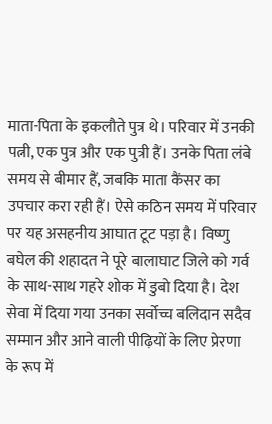माता-पिता के इकलौते पुत्र थे। परिवार में उनकी पत्नी, एक पुत्र और एक पुत्री हैं। उनके पिता लंबे समय से बीमार हैं, जबकि माता कैंसर का उपचार करा रही हैं। ऐसे कठिन समय में परिवार पर यह असहनीय आघात टूट पड़ा है। विष्णु बघेल की शहादत ने पूरे बालाघाट जिले को गर्व के साथ-साथ गहरे शोक में डुबो दिया है। देश सेवा में दिया गया उनका सर्वोच्च बलिदान सदैव सम्मान और आने वाली पीढ़ियों के लिए प्रेरणा के रूप में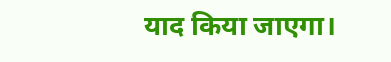याद किया जाएगा।